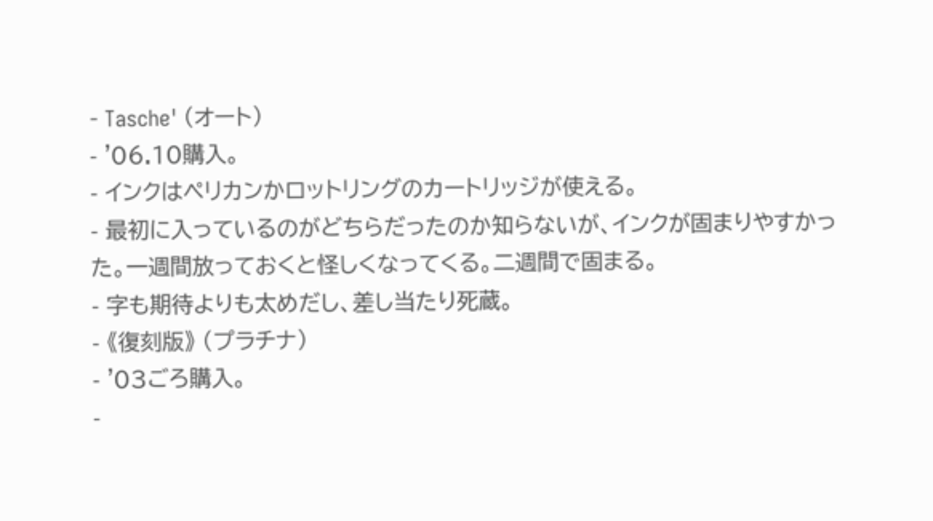- Tasche' (オート)
- '06.10購入。
- インクはペリカンかロットリングのカートリッジが使える。
- 最初に入っているのがどちらだったのか知らないが、インクが固まりやすかった。一週間放っておくと怪しくなってくる。二週間で固まる。
- 字も期待よりも太めだし、差し当たり死蔵。
- 《復刻版》 (プラチナ)
- '03ごろ購入。
-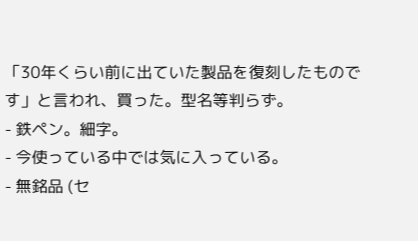「30年くらい前に出ていた製品を復刻したものです」と言われ、買った。型名等判らず。
- 鉄ペン。細字。
- 今使っている中では気に入っている。
- 無銘品 (セ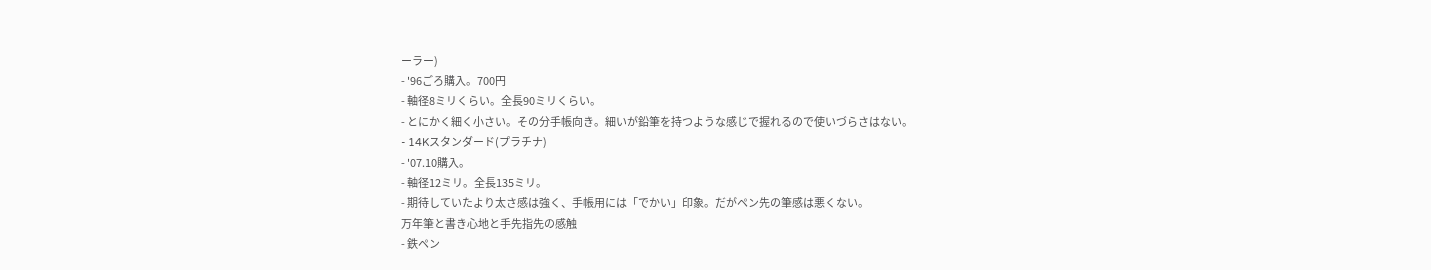ーラー)
- '96ごろ購入。700円
- 軸径8ミリくらい。全長90ミリくらい。
- とにかく細く小さい。その分手帳向き。細いが鉛筆を持つような感じで握れるので使いづらさはない。
- 14Kスタンダード(プラチナ)
- '07.10購入。
- 軸径12ミリ。全長135ミリ。
- 期待していたより太さ感は強く、手帳用には「でかい」印象。だがペン先の筆感は悪くない。
万年筆と書き心地と手先指先の感触
- 鉄ペン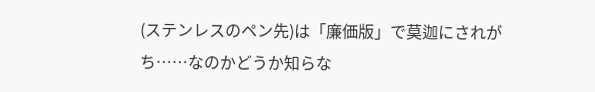(ステンレスのペン先)は「廉価版」で莫迦にされがち……なのかどうか知らな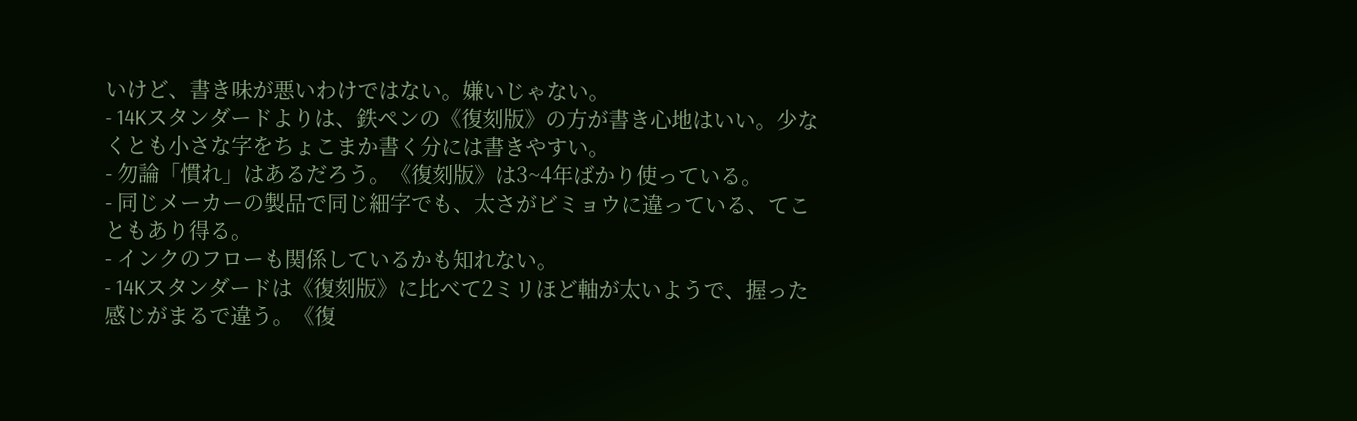いけど、書き味が悪いわけではない。嫌いじゃない。
- 14Kスタンダードよりは、鉄ペンの《復刻版》の方が書き心地はいい。少なくとも小さな字をちょこまか書く分には書きやすい。
- 勿論「慣れ」はあるだろう。《復刻版》は3~4年ばかり使っている。
- 同じメーカーの製品で同じ細字でも、太さがビミョウに違っている、てこともあり得る。
- インクのフローも関係しているかも知れない。
- 14Kスタンダードは《復刻版》に比べて2ミリほど軸が太いようで、握った感じがまるで違う。《復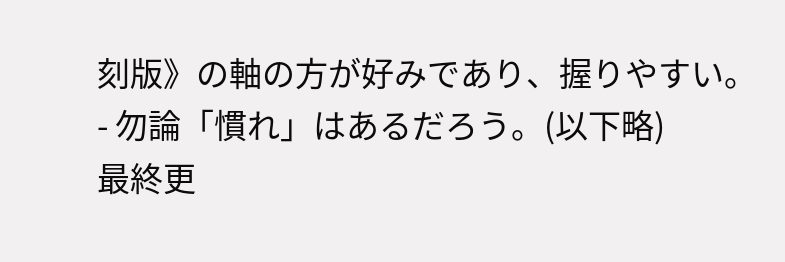刻版》の軸の方が好みであり、握りやすい。
- 勿論「慣れ」はあるだろう。(以下略)
最終更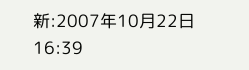新:2007年10月22日 16:39